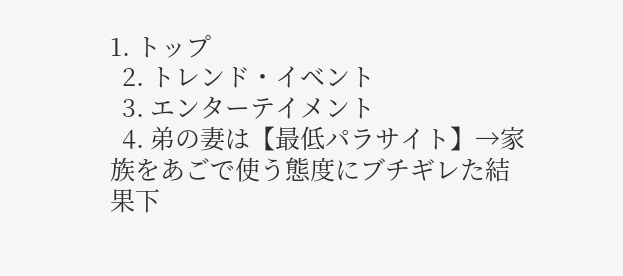1. トップ
  2. トレンド・イベント
  3. エンターテイメント
  4. 弟の妻は【最低パラサイト】→家族をあごで使う態度にブチギレた結果下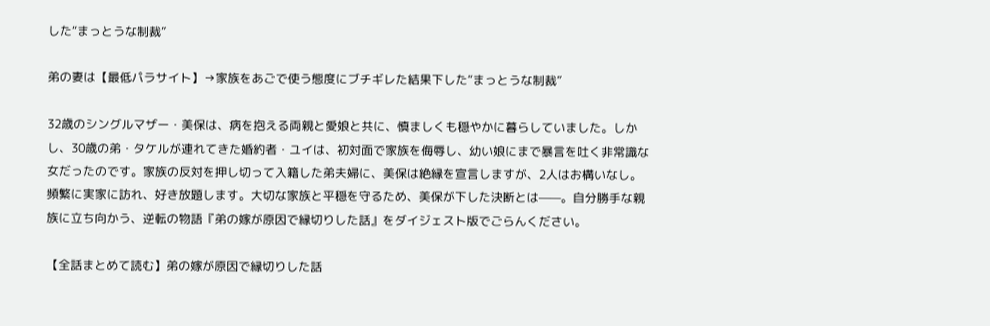した“まっとうな制裁”

弟の妻は【最低パラサイト】→家族をあごで使う態度にブチギレた結果下した“まっとうな制裁”

32歳のシングルマザー・美保は、病を抱える両親と愛娘と共に、慎ましくも穏やかに暮らしていました。しかし、30歳の弟・タケルが連れてきた婚約者・ユイは、初対面で家族を侮辱し、幼い娘にまで暴言を吐く非常識な女だったのです。家族の反対を押し切って入籍した弟夫婦に、美保は絶縁を宣言しますが、2人はお構いなし。頻繁に実家に訪れ、好き放題します。大切な家族と平穏を守るため、美保が下した決断とは——。自分勝手な親族に立ち向かう、逆転の物語『弟の嫁が原因で縁切りした話』をダイジェスト版でごらんください。

【全話まとめて読む】弟の嫁が原因で縁切りした話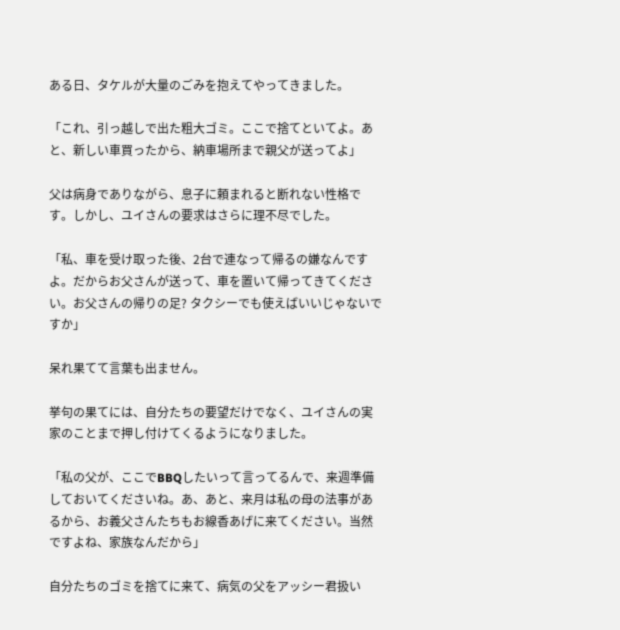ある日、タケルが大量のごみを抱えてやってきました。

「これ、引っ越しで出た粗大ゴミ。ここで捨てといてよ。あと、新しい車買ったから、納車場所まで親父が送ってよ」

父は病身でありながら、息子に頼まれると断れない性格です。しかし、ユイさんの要求はさらに理不尽でした。

「私、車を受け取った後、2台で連なって帰るの嫌なんですよ。だからお父さんが送って、車を置いて帰ってきてください。お父さんの帰りの足? タクシーでも使えばいいじゃないですか」

呆れ果てて言葉も出ません。

挙句の果てには、自分たちの要望だけでなく、ユイさんの実家のことまで押し付けてくるようになりました。

「私の父が、ここでBBQしたいって言ってるんで、来週準備しておいてくださいね。あ、あと、来月は私の母の法事があるから、お義父さんたちもお線香あげに来てください。当然ですよね、家族なんだから」

自分たちのゴミを捨てに来て、病気の父をアッシー君扱い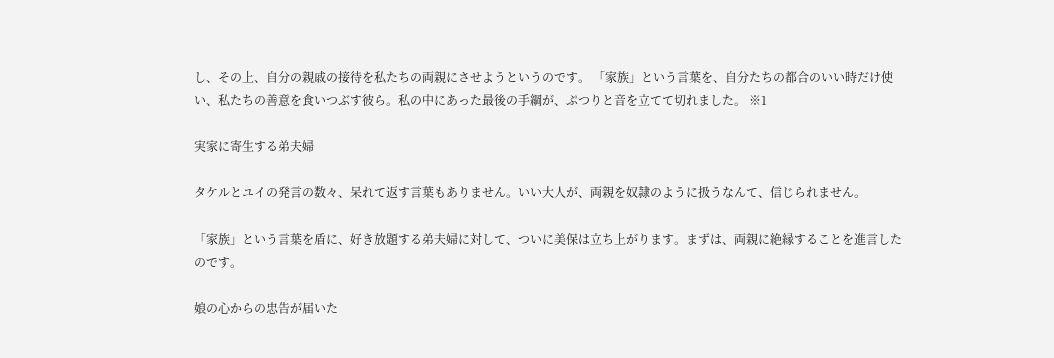し、その上、自分の親戚の接待を私たちの両親にさせようというのです。 「家族」という言葉を、自分たちの都合のいい時だけ使い、私たちの善意を食いつぶす彼ら。私の中にあった最後の手綱が、ぷつりと音を立てて切れました。 ※1

実家に寄生する弟夫婦

タケルとユイの発言の数々、呆れて返す言葉もありません。いい大人が、両親を奴隷のように扱うなんて、信じられません。

「家族」という言葉を盾に、好き放題する弟夫婦に対して、ついに美保は立ち上がります。まずは、両親に絶縁することを進言したのです。

娘の心からの忠告が届いた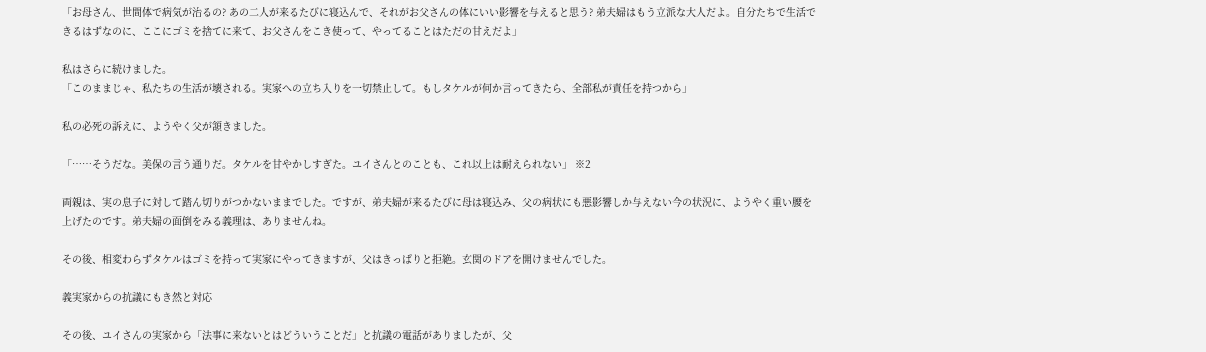「お母さん、世間体で病気が治るの? あの二人が来るたびに寝込んで、それがお父さんの体にいい影響を与えると思う? 弟夫婦はもう立派な大人だよ。自分たちで生活できるはずなのに、ここにゴミを捨てに来て、お父さんをこき使って、やってることはただの甘えだよ」

私はさらに続けました。
「このままじゃ、私たちの生活が壊される。実家への立ち入りを一切禁止して。もしタケルが何か言ってきたら、全部私が責任を持つから」

私の必死の訴えに、ようやく父が頷きました。

「……そうだな。美保の言う通りだ。タケルを甘やかしすぎた。ユイさんとのことも、これ以上は耐えられない」 ※2

両親は、実の息子に対して踏ん切りがつかないままでした。ですが、弟夫婦が来るたびに母は寝込み、父の病状にも悪影響しか与えない今の状況に、ようやく重い腰を上げたのです。弟夫婦の面倒をみる義理は、ありませんね。

その後、相変わらずタケルはゴミを持って実家にやってきますが、父はきっぱりと拒絶。玄関のドアを開けませんでした。

義実家からの抗議にもき然と対応

その後、ユイさんの実家から「法事に来ないとはどういうことだ」と抗議の電話がありましたが、父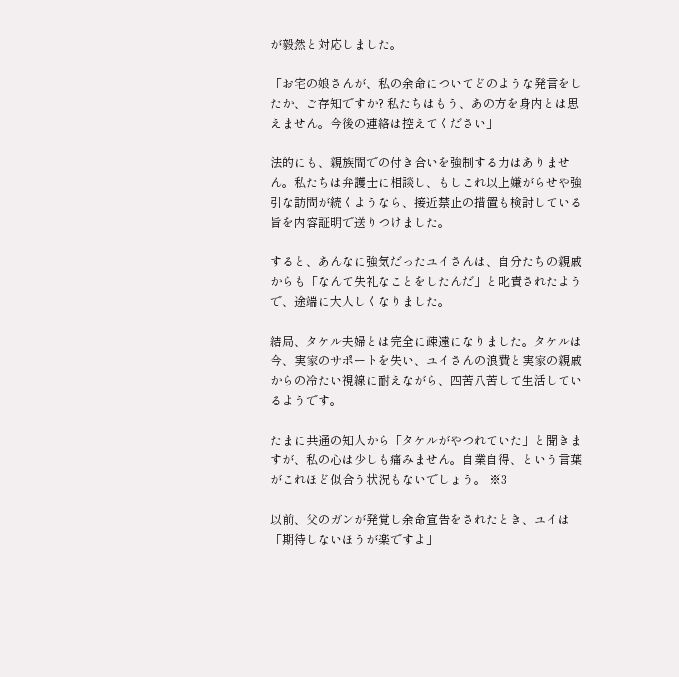が毅然と対応しました。

「お宅の娘さんが、私の余命についてどのような発言をしたか、ご存知ですか? 私たちはもう、あの方を身内とは思えません。今後の連絡は控えてください」

法的にも、親族間での付き合いを強制する力はありません。私たちは弁護士に相談し、もしこれ以上嫌がらせや強引な訪問が続くようなら、接近禁止の措置も検討している旨を内容証明で送りつけました。

すると、あんなに強気だったユイさんは、自分たちの親戚からも「なんて失礼なことをしたんだ」と叱責されたようで、途端に大人しくなりました。

結局、タケル夫婦とは完全に疎遠になりました。タケルは今、実家のサポートを失い、ユイさんの浪費と実家の親戚からの冷たい視線に耐えながら、四苦八苦して生活しているようです。

たまに共通の知人から「タケルがやつれていた」と聞きますが、私の心は少しも痛みません。自業自得、という言葉がこれほど似合う状況もないでしょう。 ※3

以前、父のガンが発覚し余命宣告をされたとき、ユイは「期待しないほうが楽ですよ」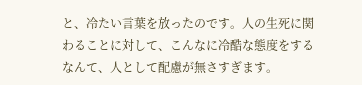と、冷たい言葉を放ったのです。人の生死に関わることに対して、こんなに冷酷な態度をするなんて、人として配慮が無さすぎます。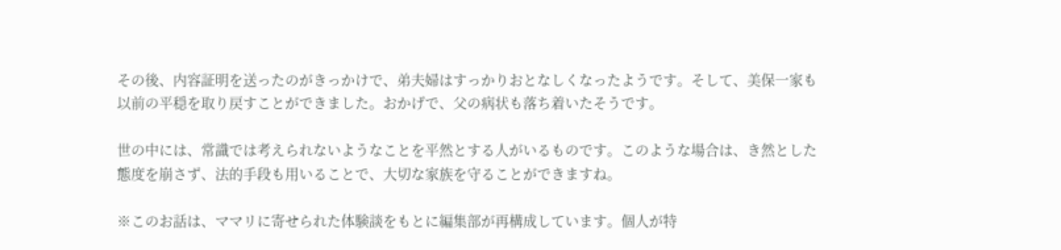その後、内容証明を送ったのがきっかけで、弟夫婦はすっかりおとなしくなったようです。そして、美保一家も以前の平穏を取り戻すことができました。おかげで、父の病状も落ち着いたそうです。

世の中には、常識では考えられないようなことを平然とする人がいるものです。このような場合は、き然とした態度を崩さず、法的手段も用いることで、大切な家族を守ることができますね。

※このお話は、ママリに寄せられた体験談をもとに編集部が再構成しています。個人が特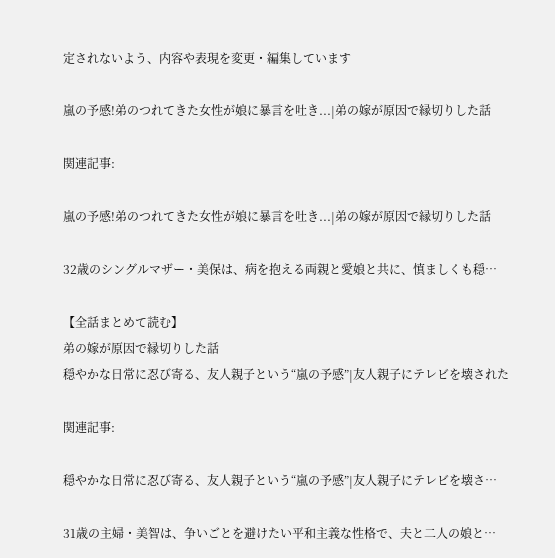定されないよう、内容や表現を変更・編集しています

嵐の予感!弟のつれてきた女性が娘に暴言を吐き...|弟の嫁が原因で縁切りした話

関連記事:

嵐の予感!弟のつれてきた女性が娘に暴言を吐き...|弟の嫁が原因で縁切りした話

32歳のシングルマザー・美保は、病を抱える両親と愛娘と共に、慎ましくも穏…

【全話まとめて読む】
弟の嫁が原因で縁切りした話
穏やかな日常に忍び寄る、友人親子という“嵐の予感”|友人親子にテレビを壊された

関連記事:

穏やかな日常に忍び寄る、友人親子という“嵐の予感”|友人親子にテレビを壊さ…

31歳の主婦・美智は、争いごとを避けたい平和主義な性格で、夫と二人の娘と…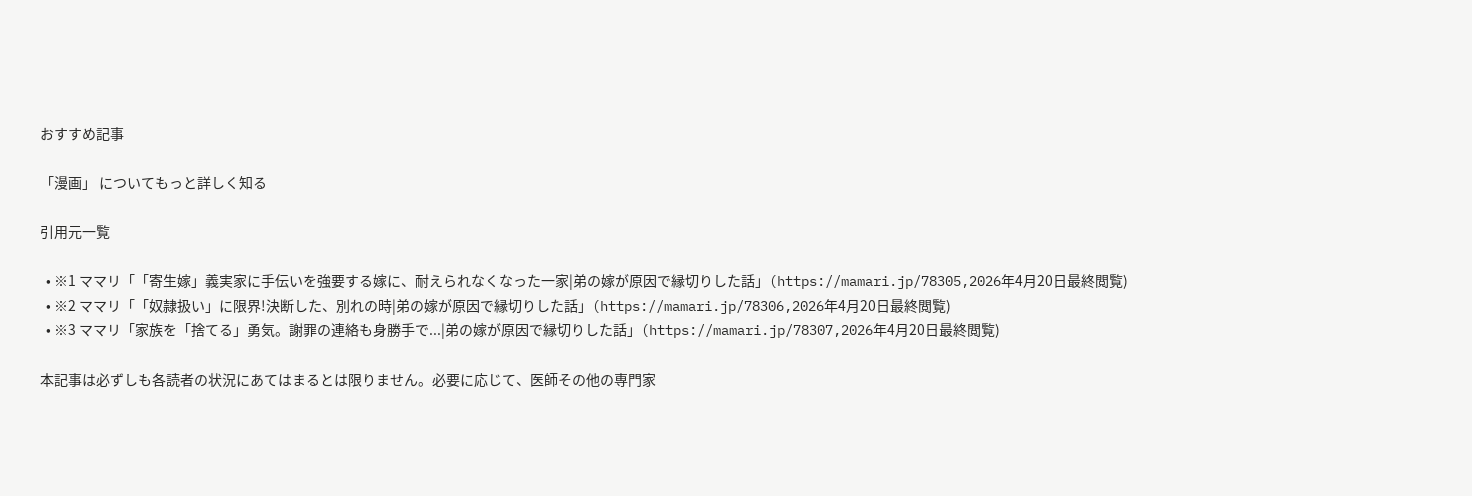おすすめ記事

「漫画」 についてもっと詳しく知る

引用元一覧

  • ※1 ママリ「「寄生嫁」義実家に手伝いを強要する嫁に、耐えられなくなった一家|弟の嫁が原因で縁切りした話」(https://mamari.jp/78305,2026年4月20日最終閲覧)
  • ※2 ママリ「「奴隷扱い」に限界!決断した、別れの時|弟の嫁が原因で縁切りした話」(https://mamari.jp/78306,2026年4月20日最終閲覧)
  • ※3 ママリ「家族を「捨てる」勇気。謝罪の連絡も身勝手で...|弟の嫁が原因で縁切りした話」(https://mamari.jp/78307,2026年4月20日最終閲覧)

本記事は必ずしも各読者の状況にあてはまるとは限りません。必要に応じて、医師その他の専門家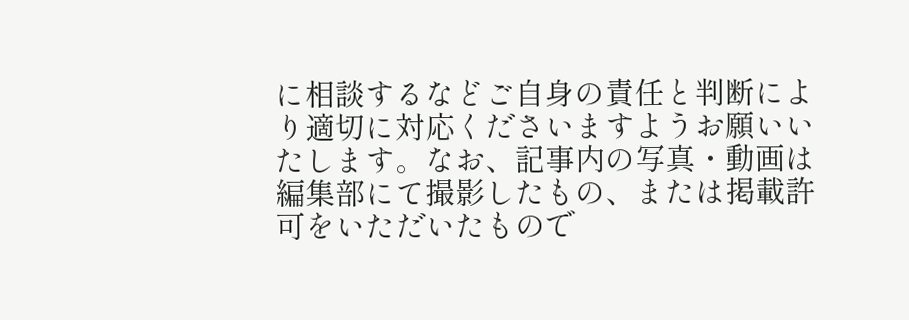に相談するなどご自身の責任と判断により適切に対応くださいますようお願いいたします。なお、記事内の写真・動画は編集部にて撮影したもの、または掲載許可をいただいたもので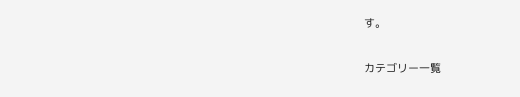す。

カテゴリー一覧